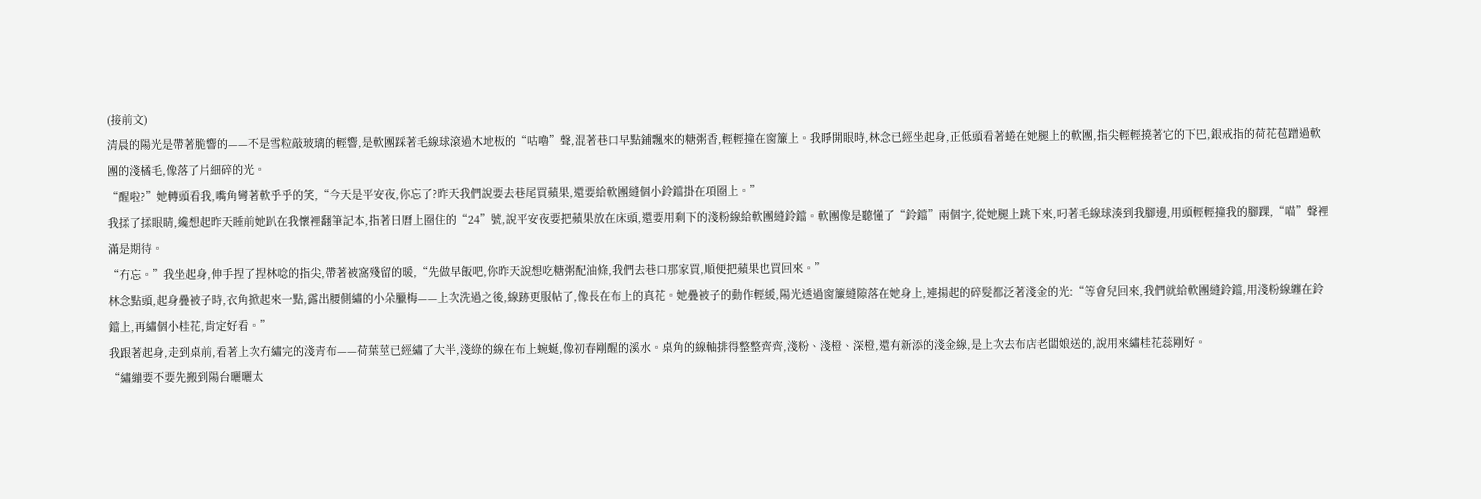(接前文)
清晨的陽光是帶著脆響的——不是雪粒敲玻璃的輕響,是軟團踩著毛線球滾過木地板的“咕嚕”聲,混著巷口早點鋪飄來的糖粥香,輕輕撞在窗簾上。我睜開眼時,林念已經坐起身,正低頭看著蜷在她腿上的軟團,指尖輕輕撓著它的下巴,銀戒指的荷花苞蹭過軟團的淺橘毛,像落了片細碎的光。
“醒啦?”她轉頭看我,嘴角彎著軟乎乎的笑,“今天是平安夜,你忘了?昨天我們說要去巷尾買蘋果,還要給軟團縫個小鈴鐺掛在項圈上。”
我揉了揉眼睛,纔想起昨天睡前她趴在我懷裡翻筆記本,指著日曆上圈住的“24”號,說平安夜要把蘋果放在床頭,還要用剩下的淺粉線給軟團縫鈴鐺。軟團像是聽懂了“鈴鐺”兩個字,從她腿上跳下來,叼著毛線球湊到我腳邊,用頭輕輕撞我的腳踝,“喵”聲裡滿是期待。
“冇忘。”我坐起身,伸手捏了捏林唸的指尖,帶著被窩殘留的暖,“先做早飯吧,你昨天說想吃糖粥配油條,我們去巷口那家買,順便把蘋果也買回來。”
林念點頭,起身疊被子時,衣角掀起來一點,露出腰側繡的小朵臘梅——上次洗過之後,線跡更服帖了,像長在布上的真花。她疊被子的動作輕緩,陽光透過窗簾縫隙落在她身上,連揚起的碎髮都泛著淺金的光:“等會兒回來,我們就給軟團縫鈴鐺,用淺粉線纏在鈴鐺上,再繡個小桂花,肯定好看。”
我跟著起身,走到桌前,看著上次冇繡完的淺青布——荷葉莖已經繡了大半,淺綠的線在布上蜿蜒,像初春剛醒的溪水。桌角的線軸排得整整齊齊,淺粉、淺橙、深橙,還有新添的淺金線,是上次去布店老闆娘送的,說用來繡桂花蕊剛好。
“繡繃要不要先搬到陽台曬曬太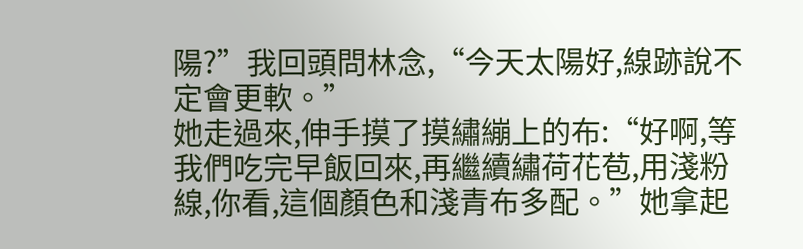陽?”我回頭問林念,“今天太陽好,線跡說不定會更軟。”
她走過來,伸手摸了摸繡繃上的布:“好啊,等我們吃完早飯回來,再繼續繡荷花苞,用淺粉線,你看,這個顏色和淺青布多配。”她拿起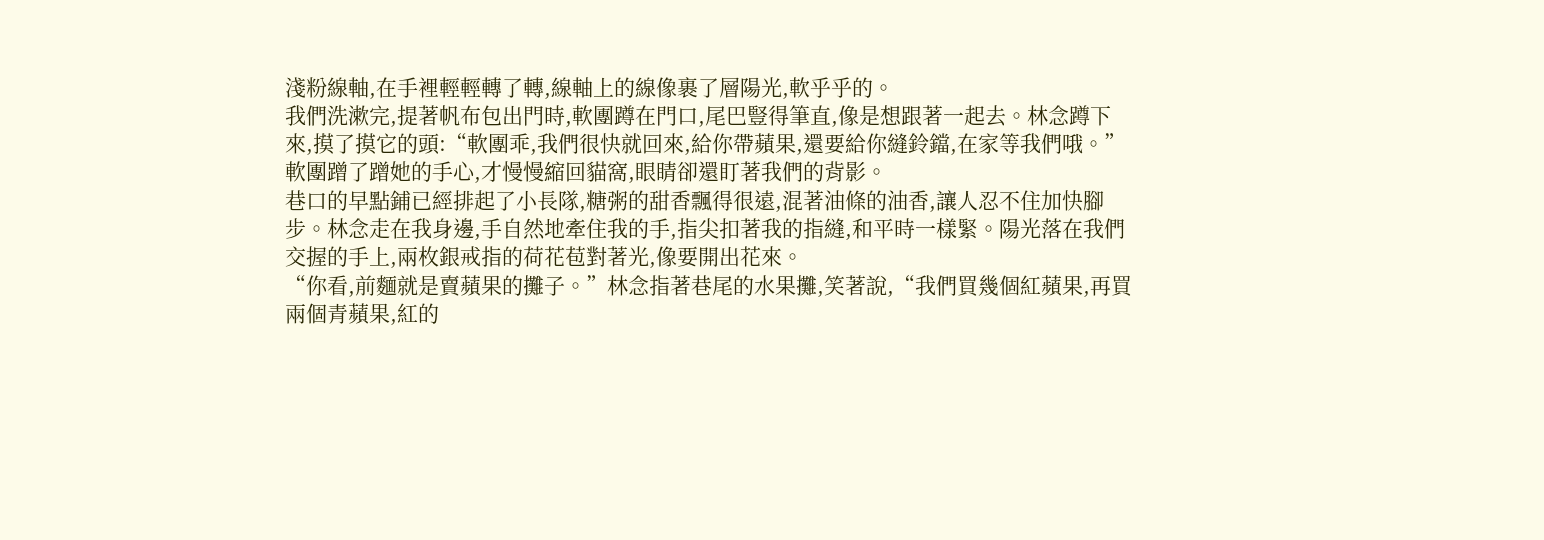淺粉線軸,在手裡輕輕轉了轉,線軸上的線像裹了層陽光,軟乎乎的。
我們洗漱完,提著帆布包出門時,軟團蹲在門口,尾巴豎得筆直,像是想跟著一起去。林念蹲下來,摸了摸它的頭:“軟團乖,我們很快就回來,給你帶蘋果,還要給你縫鈴鐺,在家等我們哦。”軟團蹭了蹭她的手心,才慢慢縮回貓窩,眼睛卻還盯著我們的背影。
巷口的早點鋪已經排起了小長隊,糖粥的甜香飄得很遠,混著油條的油香,讓人忍不住加快腳步。林念走在我身邊,手自然地牽住我的手,指尖扣著我的指縫,和平時一樣緊。陽光落在我們交握的手上,兩枚銀戒指的荷花苞對著光,像要開出花來。
“你看,前麵就是賣蘋果的攤子。”林念指著巷尾的水果攤,笑著說,“我們買幾個紅蘋果,再買兩個青蘋果,紅的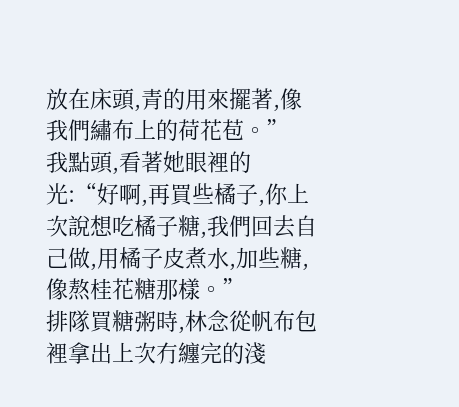放在床頭,青的用來擺著,像我們繡布上的荷花苞。”
我點頭,看著她眼裡的光:“好啊,再買些橘子,你上次說想吃橘子糖,我們回去自己做,用橘子皮煮水,加些糖,像熬桂花糖那樣。”
排隊買糖粥時,林念從帆布包裡拿出上次冇纏完的淺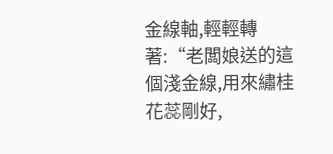金線軸,輕輕轉著:“老闆娘送的這個淺金線,用來繡桂花蕊剛好,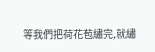等我們把荷花苞繡完,就繡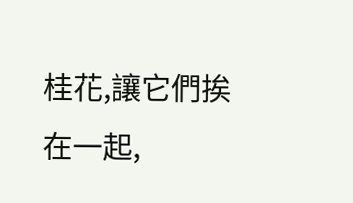桂花,讓它們挨在一起,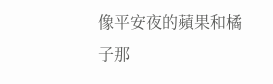像平安夜的蘋果和橘子那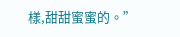樣,甜甜蜜蜜的。”